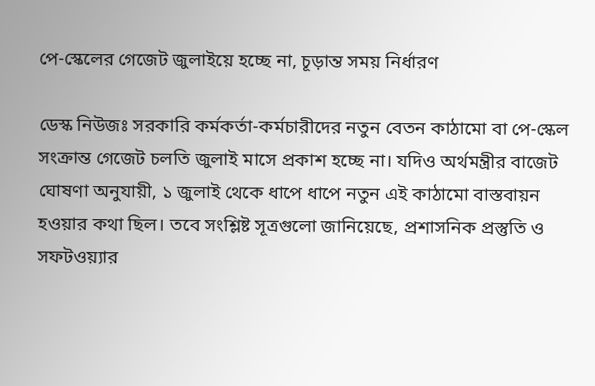পে-স্কেলের গেজেট জুলাইয়ে হচ্ছে না, চূড়ান্ত সময় নির্ধারণ

ডেস্ক নিউজঃ সরকারি কর্মকর্তা-কর্মচারীদের নতুন বেতন কাঠামো বা পে-স্কেল সংক্রান্ত গেজেট চলতি জুলাই মাসে প্রকাশ হচ্ছে না। যদিও অর্থমন্ত্রীর বাজেট ঘোষণা অনুযায়ী, ১ জুলাই থেকে ধাপে ধাপে নতুন এই কাঠামো বাস্তবায়ন হওয়ার কথা ছিল। তবে সংশ্লিষ্ট সূত্রগুলো জানিয়েছে, প্রশাসনিক প্রস্তুতি ও সফটওয়্যার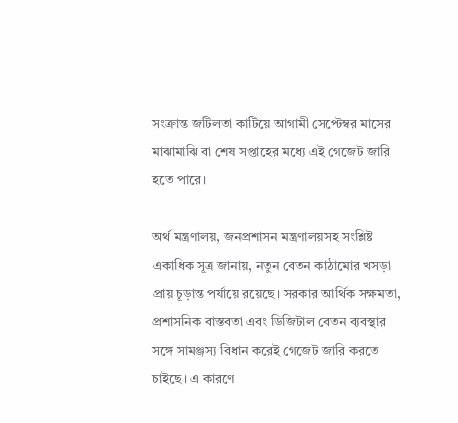সংক্রান্ত জটিলতা কাটিয়ে আগামী সেপ্টেম্বর মাসের মাঝামাঝি বা শেষ সপ্তাহের মধ্যে এই গেজেট জারি হতে পারে।

অর্থ মন্ত্রণালয়, জনপ্রশাসন মন্ত্রণালয়সহ সংশ্লিষ্ট একাধিক সূত্র জানায়, নতুন বেতন কাঠামোর খসড়া প্রায় চূড়ান্ত পর্যায়ে রয়েছে। সরকার আর্থিক সক্ষমতা, প্রশাসনিক বাস্তবতা এবং ডিজিটাল বেতন ব্যবস্থার সঙ্গে সামঞ্জস্য বিধান করেই গেজেট জারি করতে চাইছে। এ কারণে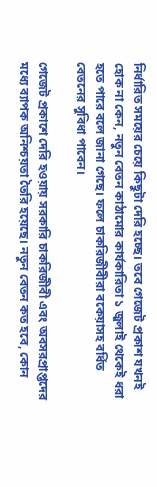নির্ধারিত সময়ের চেয়ে কিছুটা দেরি হচ্ছে। তবে গেজেট প্রকাশ যখনই হোক না কেন, নতুন বেতন কাঠামোর কার্যকারিতা ১ জুলাই থেকেই ধরা হতে পারে বলে জানা গেছে। ফলে চাকরিজীবীরা বকেয়াসহ বর্ধিত বেতনের সুবিধা পাবেন।

গেজেট প্রকাশে দেরি হওয়ায় সরকারি চাকরিজীবী এবং অবসরপ্রাপ্তদের মধ্যে ব্যাপক অনিশ্চয়তা তৈরি হয়েছে। নতুন বেতন কত হবে, কোন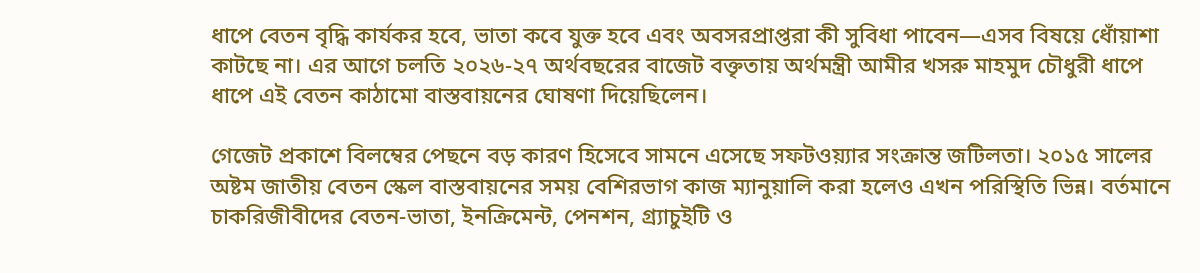ধাপে বেতন বৃদ্ধি কার্যকর হবে, ভাতা কবে যুক্ত হবে এবং অবসরপ্রাপ্তরা কী সুবিধা পাবেন—এসব বিষয়ে ধোঁয়াশা কাটছে না। এর আগে চলতি ২০২৬-২৭ অর্থবছরের বাজেট বক্তৃতায় অর্থমন্ত্রী আমীর খসরু মাহমুদ চৌধুরী ধাপে ধাপে এই বেতন কাঠামো বাস্তবায়নের ঘোষণা দিয়েছিলেন।

গেজেট প্রকাশে বিলম্বের পেছনে বড় কারণ হিসেবে সামনে এসেছে সফটওয়্যার সংক্রান্ত জটিলতা। ২০১৫ সালের অষ্টম জাতীয় বেতন স্কেল বাস্তবায়নের সময় বেশিরভাগ কাজ ম্যানুয়ালি করা হলেও এখন পরিস্থিতি ভিন্ন। বর্তমানে চাকরিজীবীদের বেতন-ভাতা, ইনক্রিমেন্ট, পেনশন, গ্র্যাচুইটি ও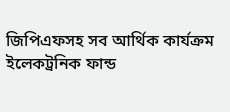জিপিএফসহ সব আর্থিক কার্যক্রম ইলেকট্রনিক ফান্ড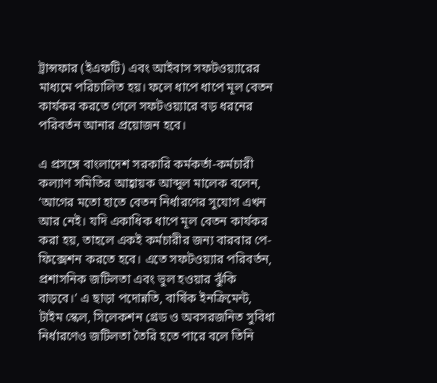ট্রান্সফার (ইএফটি) এবং আইবাস সফটওয়্যারের মাধ্যমে পরিচালিত হয়। ফলে ধাপে ধাপে মূল বেতন কার্যকর করতে গেলে সফটওয়্যারে বড় ধরনের পরিবর্তন আনার প্রয়োজন হবে।

এ প্রসঙ্গে বাংলাদেশ সরকারি কর্মকর্তা-কর্মচারী কল্যাণ সমিতির আহ্বায়ক আব্দুল মালেক বলেন, ‘আগের মতো হাতে বেতন নির্ধারণের সুযোগ এখন আর নেই। যদি একাধিক ধাপে মূল বেতন কার্যকর করা হয়, তাহলে একই কর্মচারীর জন্য বারবার পে-ফিক্সেশন করতে হবে। এতে সফটওয়্যার পরিবর্তন, প্রশাসনিক জটিলতা এবং ভুল হওয়ার ঝুঁকি বাড়বে।’ এ ছাড়া পদোন্নতি, বার্ষিক ইনক্রিমেন্ট, টাইম স্কেল, সিলেকশন গ্রেড ও অবসরজনিত সুবিধা নির্ধারণেও জটিলতা তৈরি হতে পারে বলে তিনি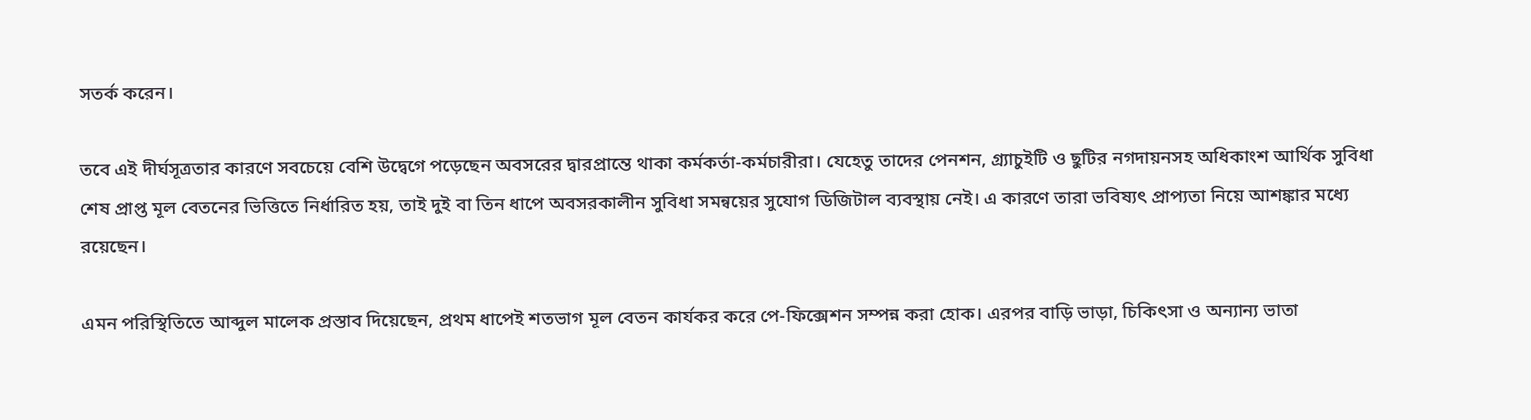সতর্ক করেন।

তবে এই দীর্ঘসূত্রতার কারণে সবচেয়ে বেশি উদ্বেগে পড়েছেন অবসরের দ্বারপ্রান্তে থাকা কর্মকর্তা-কর্মচারীরা। যেহেতু তাদের পেনশন, গ্র্যাচুইটি ও ছুটির নগদায়নসহ অধিকাংশ আর্থিক সুবিধা শেষ প্রাপ্ত মূল বেতনের ভিত্তিতে নির্ধারিত হয়, তাই দুই বা তিন ধাপে অবসরকালীন সুবিধা সমন্বয়ের সুযোগ ডিজিটাল ব্যবস্থায় নেই। এ কারণে তারা ভবিষ্যৎ প্রাপ্যতা নিয়ে আশঙ্কার মধ্যে রয়েছেন।

এমন পরিস্থিতিতে আব্দুল মালেক প্রস্তাব দিয়েছেন, প্রথম ধাপেই শতভাগ মূল বেতন কার্যকর করে পে-ফিক্সেশন সম্পন্ন করা হোক। এরপর বাড়ি ভাড়া, চিকিৎসা ও অন্যান্য ভাতা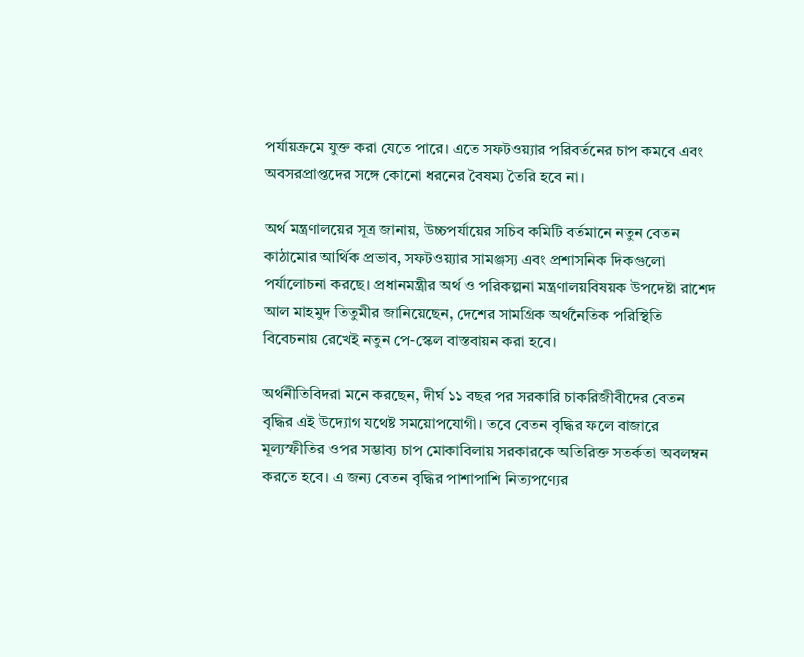পর্যায়ক্রমে যুক্ত করা যেতে পারে। এতে সফটওয়্যার পরিবর্তনের চাপ কমবে এবং অবসরপ্রাপ্তদের সঙ্গে কোনো ধরনের বৈষম্য তৈরি হবে না।

অর্থ মন্ত্রণালয়ের সূত্র জানায়, উচ্চপর্যায়ের সচিব কমিটি বর্তমানে নতুন বেতন কাঠামোর আর্থিক প্রভাব, সফটওয়্যার সামঞ্জস্য এবং প্রশাসনিক দিকগুলো পর্যালোচনা করছে। প্রধানমন্ত্রীর অর্থ ও পরিকল্পনা মন্ত্রণালয়বিষয়ক উপদেষ্টা রাশেদ আল মাহমুদ তিতুমীর জানিয়েছেন, দেশের সামগ্রিক অর্থনৈতিক পরিস্থিতি বিবেচনায় রেখেই নতুন পে-স্কেল বাস্তবায়ন করা হবে।

অর্থনীতিবিদরা মনে করছেন, দীর্ঘ ১১ বছর পর সরকারি চাকরিজীবীদের বেতন বৃদ্ধির এই উদ্যোগ যথেষ্ট সময়োপযোগী। তবে বেতন বৃদ্ধির ফলে বাজারে মূল্যস্ফীতির ওপর সম্ভাব্য চাপ মোকাবিলায় সরকারকে অতিরিক্ত সতর্কতা অবলম্বন করতে হবে। এ জন্য বেতন বৃদ্ধির পাশাপাশি নিত্যপণ্যের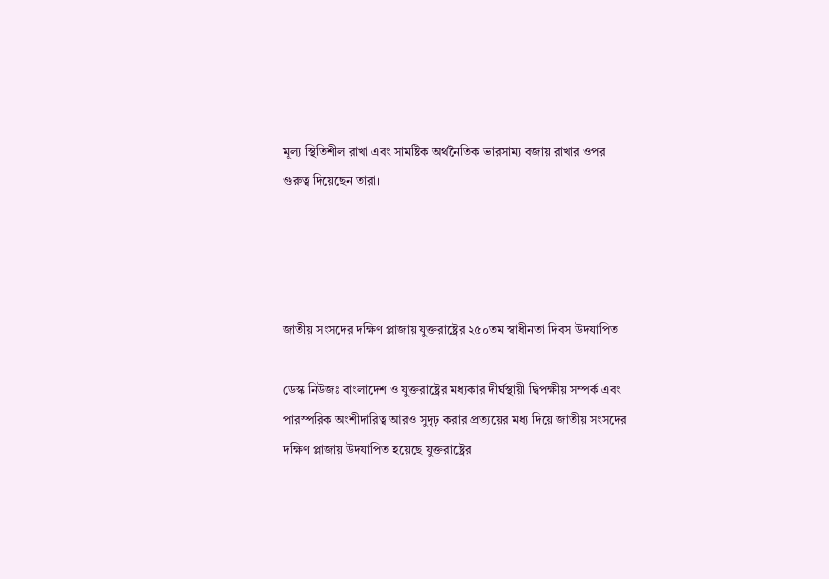মূল্য স্থিতিশীল রাখা এবং সামষ্টিক অর্থনৈতিক ভারসাম্য বজায় রাখার ওপর গুরুত্ব দিয়েছেন তারা।




জাতীয় সংসদের দক্ষিণ প্লাজায় যুক্তরাষ্ট্রের ২৫০তম স্বাধীনতা দিবস উদযাপিত

ডেস্ক নিউজঃ বাংলাদেশ ও যুক্তরাষ্ট্রের মধ্যকার দীর্ঘস্থায়ী দ্বিপক্ষীয় সম্পর্ক এবং পারস্পরিক অংশীদারিত্ব আরও সুদৃঢ় করার প্রত্যয়ের মধ্য দিয়ে জাতীয় সংসদের দক্ষিণ প্লাজায় উদযাপিত হয়েছে যুক্তরাষ্ট্রের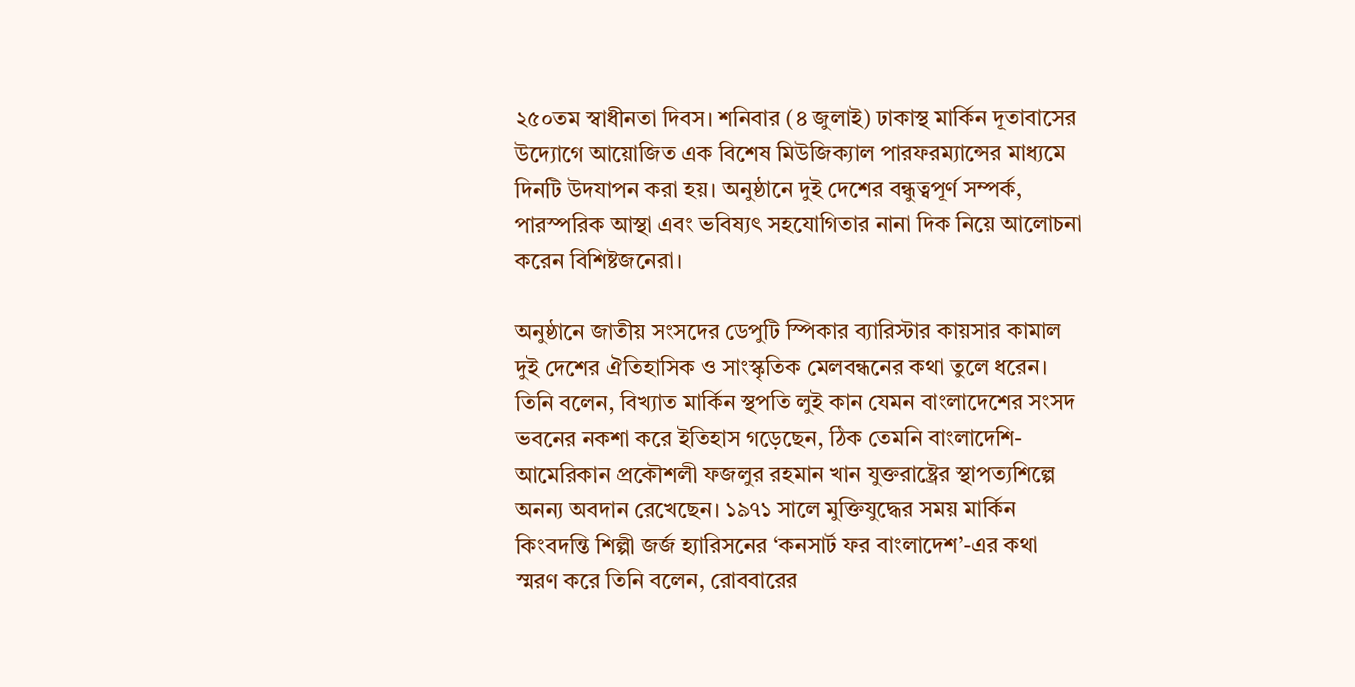২৫০তম স্বাধীনতা দিবস। শনিবার (৪ জুলাই) ঢাকাস্থ মার্কিন দূতাবাসের উদ্যোগে আয়োজিত এক বিশেষ মিউজিক্যাল পারফরম্যান্সের মাধ্যমে দিনটি উদযাপন করা হয়। অনুষ্ঠানে দুই দেশের বন্ধুত্বপূর্ণ সম্পর্ক, পারস্পরিক আস্থা এবং ভবিষ্যৎ সহযোগিতার নানা দিক নিয়ে আলোচনা করেন বিশিষ্টজনেরা।

অনুষ্ঠানে জাতীয় সংসদের ডেপুটি স্পিকার ব্যারিস্টার কায়সার কামাল দুই দেশের ঐতিহাসিক ও সাংস্কৃতিক মেলবন্ধনের কথা তুলে ধরেন। তিনি বলেন, বিখ্যাত মার্কিন স্থপতি লুই কান যেমন বাংলাদেশের সংসদ ভবনের নকশা করে ইতিহাস গড়েছেন, ঠিক তেমনি বাংলাদেশি-আমেরিকান প্রকৌশলী ফজলুর রহমান খান যুক্তরাষ্ট্রের স্থাপত্যশিল্পে অনন্য অবদান রেখেছেন। ১৯৭১ সালে মুক্তিযুদ্ধের সময় মার্কিন কিংবদন্তি শিল্পী জর্জ হ্যারিসনের ‘কনসার্ট ফর বাংলাদেশ’-এর কথা স্মরণ করে তিনি বলেন, রোববারের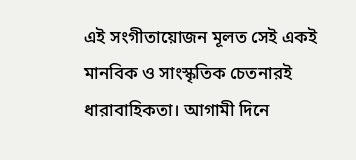এই সংগীতায়োজন মূলত সেই একই মানবিক ও সাংস্কৃতিক চেতনারই ধারাবাহিকতা। আগামী দিনে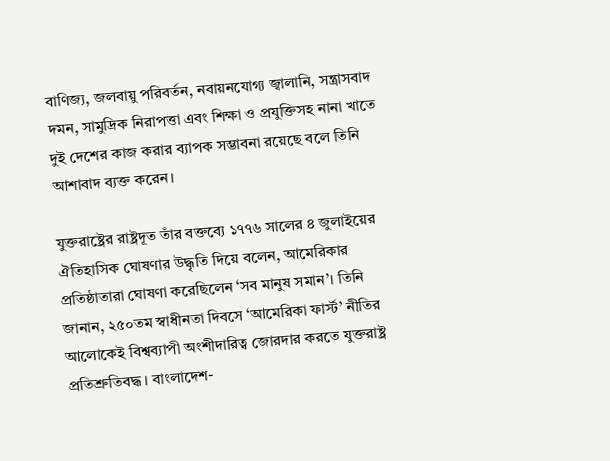বাণিজ্য, জলবায়ু পরিবর্তন, নবায়নযোগ্য জ্বালানি, সন্ত্রাসবাদ দমন, সামুদ্রিক নিরাপত্তা এবং শিক্ষা ও প্রযুক্তিসহ নানা খাতে দুই দেশের কাজ করার ব্যাপক সম্ভাবনা রয়েছে বলে তিনি আশাবাদ ব্যক্ত করেন।

যুক্তরাষ্ট্রের রাষ্ট্রদূত তাঁর বক্তব্যে ১৭৭৬ সালের ৪ জুলাইয়ের ঐতিহাসিক ঘোষণার উদ্ধৃতি দিয়ে বলেন, আমেরিকার প্রতিষ্ঠাতারা ঘোষণা করেছিলেন ‘সব মানুষ সমান’। তিনি জানান, ২৫০তম স্বাধীনতা দিবসে ‘আমেরিকা ফার্স্ট’ নীতির আলোকেই বিশ্বব্যাপী অংশীদারিত্ব জোরদার করতে যুক্তরাষ্ট্র প্রতিশ্রুতিবদ্ধ। বাংলাদেশ-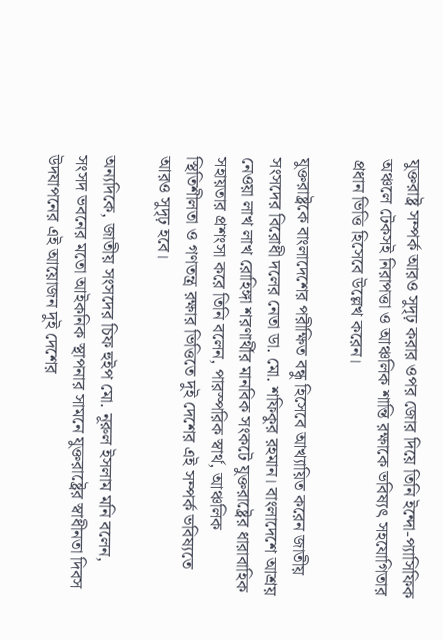যুক্তরাষ্ট্র সম্পর্ক আরও সুদৃঢ় করার ওপর জোর দিয়ে তিনি ইন্দো-প্যাসিফিক অঞ্চলে টেকসই নিরাপত্তা ও আঞ্চলিক শান্তি রক্ষাকে ভবিষ্যৎ সহযোগিতার প্রধান ভিত্তি হিসেবে উল্লেখ করেন।

যুক্তরাষ্ট্রকে বাংলাদেশের পরীক্ষিত বন্ধু হিসেবে আখ্যায়িত করেন জাতীয় সংসদের বিরোধী দলের নেতা ডা. মো. শফিকুর রহমান। বাংলাদেশে আশ্রয় নেওয়া লাখ লাখ রোহিঙ্গা শরণার্থীর মানবিক সংকটে যুক্তরাষ্ট্রের ধারাবাহিক সহায়তার প্রশংসা করে তিনি বলেন, পারস্পরিক স্বার্থ, আঞ্চলিক স্থিতিশীলতা ও গণতন্ত্র রক্ষার ভিত্তিতে দুই দেশের এই সম্পর্ক ভবিষ্যতে আরও সুদৃঢ় হবে।

অন্যদিকে, জাতীয় সংসদের চিফ হুইপ মো. নূরুল ইসলাম মনি বলেন, সংসদ ভবনের মতো আইকনিক স্থাপনার সামনে যুক্তরাষ্ট্রের স্বাধীনতা দিবস উদযাপনের এই আয়োজন দুই দেশের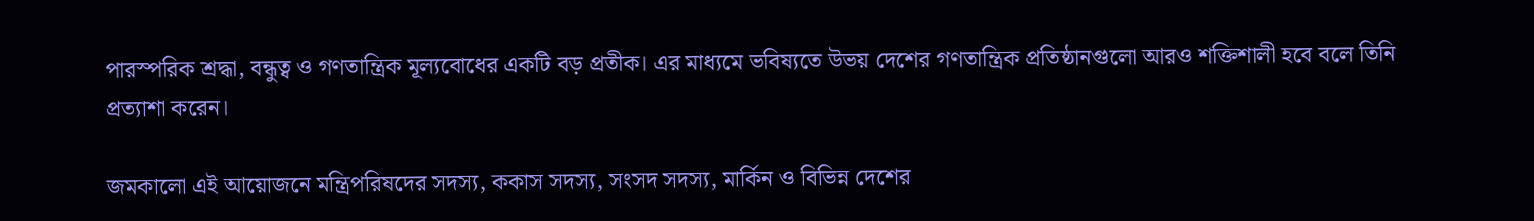পারস্পরিক শ্রদ্ধা, বন্ধুত্ব ও গণতান্ত্রিক মূল্যবোধের একটি বড় প্রতীক। এর মাধ্যমে ভবিষ্যতে উভয় দেশের গণতান্ত্রিক প্রতিষ্ঠানগুলো আরও শক্তিশালী হবে বলে তিনি প্রত্যাশা করেন।

জমকালো এই আয়োজনে মন্ত্রিপরিষদের সদস্য, ককাস সদস্য, সংসদ সদস্য, মার্কিন ও বিভিন্ন দেশের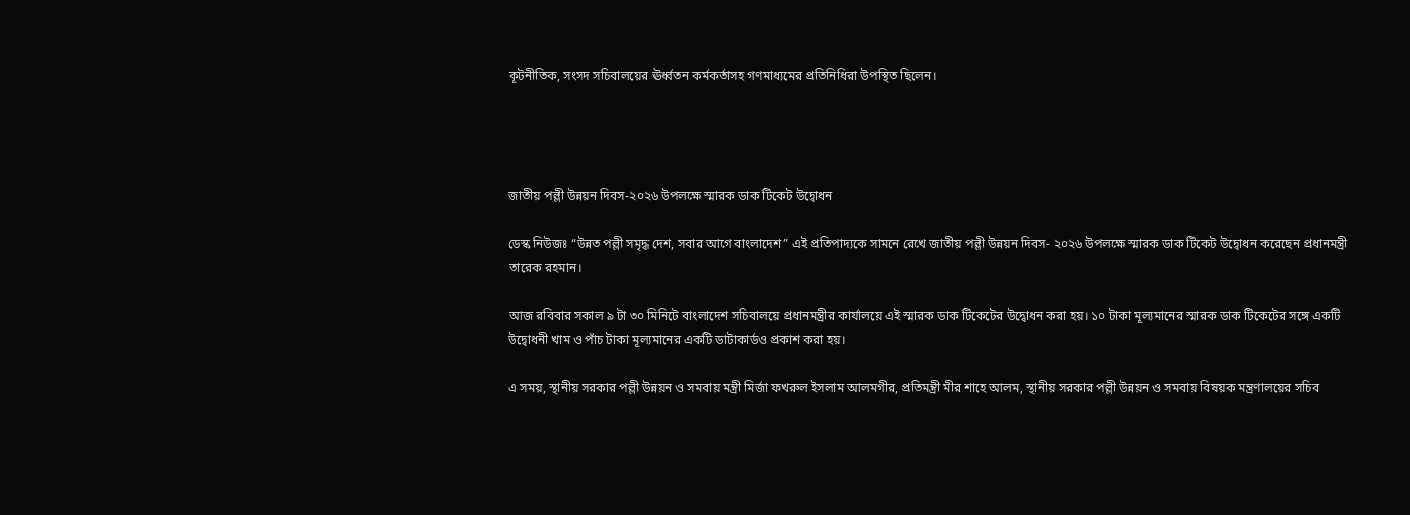কূটনীতিক, সংসদ সচিবালয়ের ঊর্ধ্বতন কর্মকর্তাসহ গণমাধ্যমের প্রতিনিধিরা উপস্থিত ছিলেন।




জাতীয় পল্লী উন্নয়ন দিবস-২০২৬ উপলক্ষে স্মারক ডাক টিকেট উদ্বোধন

ডেস্ক নিউজঃ “উন্নত পল্লী সমৃদ্ধ দেশ, সবার আগে বাংলাদেশ” এই প্রতিপাদ্যকে সামনে রেখে জাতীয় পল্লী উন্নয়ন দিবস- ২০২৬ উপলক্ষে স্মারক ডাক টিকেট উদ্বোধন করেছেন প্রধানমন্ত্রী তারেক রহমান।

আজ রবিবার সকাল ৯ টা ৩০ মিনিটে বাংলাদেশ সচিবালয়ে প্রধানমন্ত্রীর কার্যালয়ে এই স্মারক ডাক টিকেটের উদ্বোধন করা হয়। ১০ টাকা মূল্যমানের স্মারক ডাক টিকেটের সঙ্গে একটি উদ্বোধনী খাম ও পাঁচ টাকা মূল্যমানের একটি ডাটাকার্ডও প্রকাশ করা হয়।

এ সময়, স্থানীয় সরকার পল্লী উন্নয়ন ও সমবায় মন্ত্রী মির্জা ফখরুল ইসলাম আলমগীর, প্রতিমন্ত্রী মীর শাহে আলম, স্থানীয় সরকার পল্লী উন্নয়ন ও সমবায় বিষয়ক মন্ত্রণালয়ের সচিব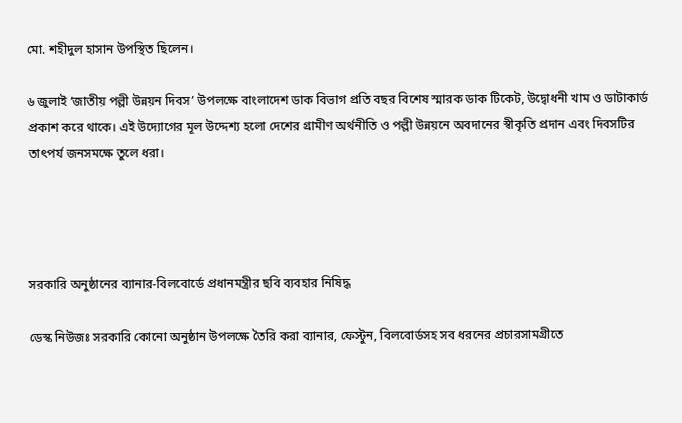মো. শহীদুল হাসান উপস্থিত ছিলেন।

৬ জুলাই ‘জাতীয় পল্লী উন্নয়ন দিবস’ উপলক্ষে বাংলাদেশ ডাক বিভাগ প্রতি বছর বিশেষ স্মারক ডাক টিকেট, উদ্বোধনী খাম ও ডাটাকার্ড প্রকাশ করে থাকে। এই উদ্যোগের মূল উদ্দেশ্য হলো দেশের গ্রামীণ অর্থনীতি ও পল্লী উন্নয়নে অবদানের স্বীকৃতি প্রদান এবং দিবসটির তাৎপর্য জনসমক্ষে তুলে ধরা।




সরকারি অনুষ্ঠানের ব্যানার-বিলবোর্ডে প্রধানমন্ত্রীর ছবি ব্যবহার নিষিদ্ধ

ডেস্ক নিউজঃ সরকারি কোনো অনুষ্ঠান উপলক্ষে তৈরি করা ব্যানার, ফেস্টুন, বিলবোর্ডসহ সব ধরনের প্রচারসামগ্রীতে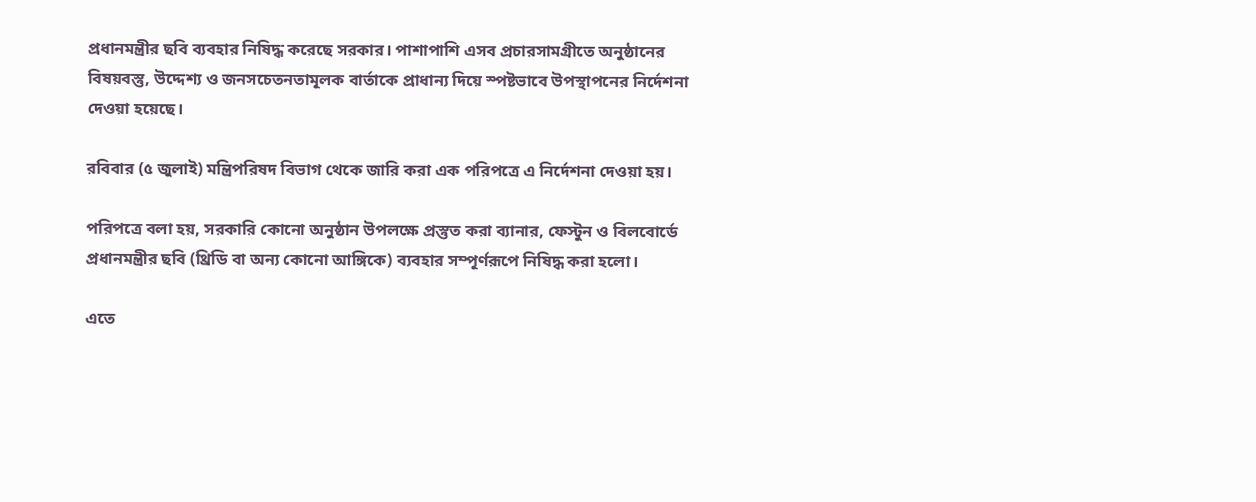প্রধানমন্ত্রীর ছবি ব্যবহার নিষিদ্ধ করেছে সরকার। পাশাপাশি এসব প্রচারসামগ্রীতে অনুষ্ঠানের বিষয়বস্তু, উদ্দেশ্য ও জনসচেতনতামূলক বার্তাকে প্রাধান্য দিয়ে স্পষ্টভাবে উপস্থাপনের নির্দেশনা দেওয়া হয়েছে।

রবিবার (৫ জুলাই) মন্ত্রিপরিষদ বিভাগ থেকে জারি করা এক পরিপত্রে এ নির্দেশনা দেওয়া হয়।

পরিপত্রে বলা হয়, সরকারি কোনো অনুষ্ঠান উপলক্ষে প্রস্তুত করা ব্যানার, ফেস্টুন ও বিলবোর্ডে প্রধানমন্ত্রীর ছবি (থ্রিডি বা অন্য কোনো আঙ্গিকে) ব্যবহার সম্পূর্ণরূপে নিষিদ্ধ করা হলো।

এতে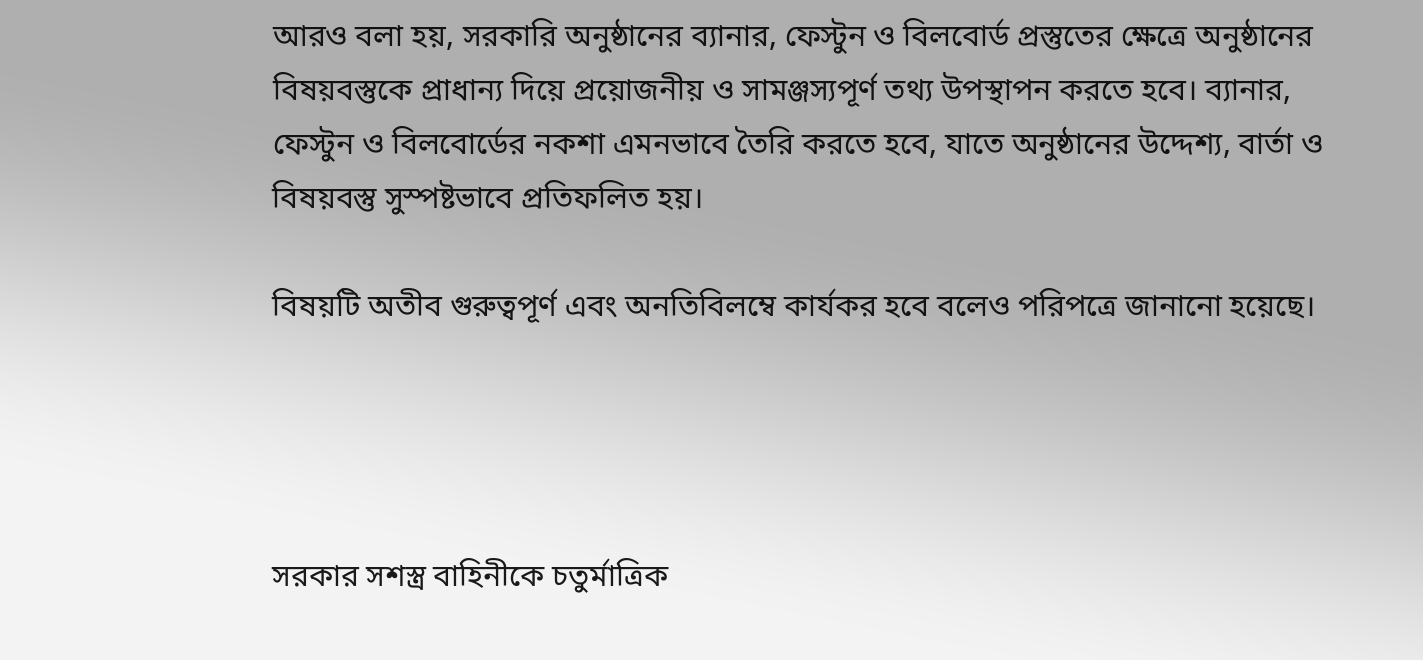আরও বলা হয়, সরকারি অনুষ্ঠানের ব্যানার, ফেস্টুন ও বিলবোর্ড প্রস্তুতের ক্ষেত্রে অনুষ্ঠানের বিষয়বস্তুকে প্রাধান্য দিয়ে প্রয়োজনীয় ও সামঞ্জস্যপূর্ণ তথ্য উপস্থাপন করতে হবে। ব্যানার, ফেস্টুন ও বিলবোর্ডের নকশা এমনভাবে তৈরি করতে হবে, যাতে অনুষ্ঠানের উদ্দেশ্য, বার্তা ও বিষয়বস্তু সুস্পষ্টভাবে প্রতিফলিত হয়।

বিষয়টি অতীব গুরুত্বপূর্ণ এবং অনতিবিলম্বে কার্যকর হবে বলেও পরিপত্রে জানানো হয়েছে।




সরকার সশস্ত্র বাহিনীকে চতুর্মাত্রিক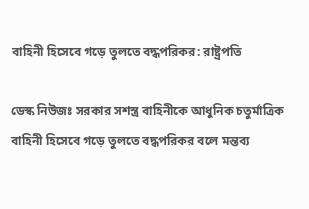বাহিনী হিসেবে গড়ে তুলতে বদ্ধপরিকর: রাষ্ট্রপতি

ডেস্ক নিউজঃ সরকার সশস্ত্র বাহিনীকে আধুনিক চতুর্মাত্রিক বাহিনী হিসেবে গড়ে তুলতে বদ্ধপরিকর বলে মন্তব্য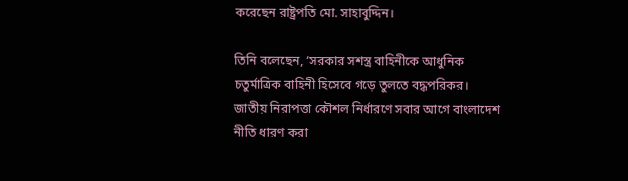করেছেন রাষ্ট্রপতি মো. সাহাবুদ্দিন।

তিনি বলেছেন, ‘সরকার সশস্ত্র বাহিনীকে আধুনিক চতুর্মাত্রিক বাহিনী হিসেবে গড়ে তুলতে বদ্ধপরিকর। জাতীয় নিরাপত্তা কৌশল নির্ধারণে সবার আগে বাংলাদেশ নীতি ধারণ করা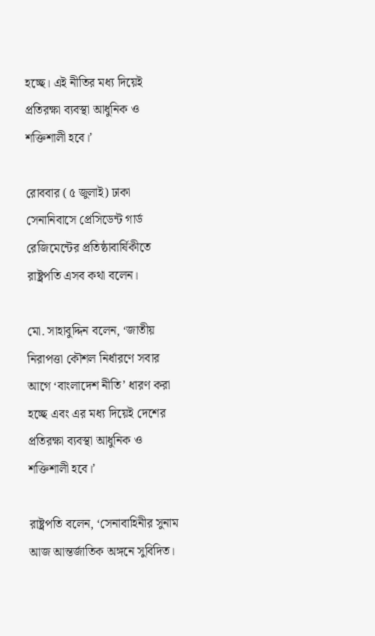হচ্ছে। এই নীতির মধ্য দিয়েই প্রতিরক্ষা ব্যবস্থা আধুনিক ও শক্তিশালী হবে।’

রোববার (৫ জুলাই) ঢাকা সেনানিবাসে প্রেসিডেন্ট গার্ড রেজিমেন্টের প্রতিষ্ঠাবার্ষিকীতে রাষ্ট্রপতি এসব কথা বলেন।

মো. সাহাবুদ্দিন বলেন, ‘জাতীয় নিরাপত্তা কৌশল নির্ধারণে সবার আগে ‘বাংলাদেশ নীতি’ ধারণ করা হচ্ছে এবং এর মধ্য দিয়েই দেশের প্রতিরক্ষা ব্যবস্থা আধুনিক ও শক্তিশালী হবে।’

রাষ্ট্রপতি বলেন, ‘সেনাবাহিনীর সুনাম আজ আন্তর্জাতিক অঙ্গনে সুবিদিত।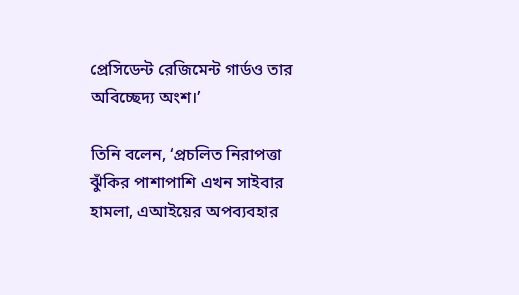প্রেসিডেন্ট রেজিমেন্ট গার্ডও তার অবিচ্ছেদ্য অংশ।’

তিনি বলেন, ‘প্রচলিত নিরাপত্তা ঝুঁকির পাশাপাশি এখন সাইবার হামলা, এআইয়ের অপব্যবহার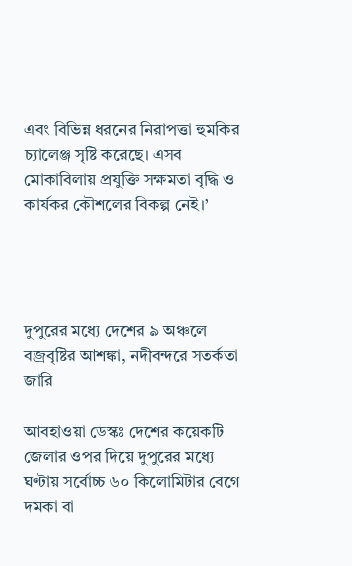এবং বিভিন্ন ধরনের নিরাপত্তা হুমকির চ্যালেঞ্জ সৃষ্টি করেছে। এসব মোকাবিলায় প্রযুক্তি সক্ষমতা বৃদ্ধি ও কার্যকর কৌশলের বিকল্প নেই।’




দুপুরের মধ্যে দেশের ৯ অঞ্চলে বজ্রবৃষ্টির আশঙ্কা, নদীবন্দরে সতর্কতা জারি

আবহাওয়া ডেস্কঃ দেশের কয়েকটি জেলার ওপর দিয়ে দুপুরের মধ্যে ঘণ্টায় সর্বোচ্চ ৬০ কিলোমিটার বেগে দমকা বা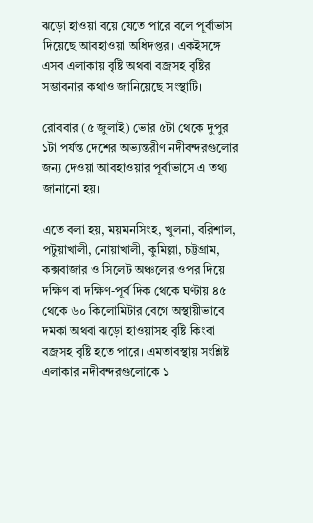ঝড়ো হাওয়া বয়ে যেতে পারে বলে পূর্বাভাস দিয়েছে আবহাওয়া অধিদপ্তর। একইসঙ্গে এসব এলাকায় বৃষ্টি অথবা বজ্রসহ বৃষ্টির সম্ভাবনার কথাও জানিয়েছে সংস্থাটি।

রোববার (৫ জুলাই) ভোর ৫টা থেকে দুপুর ১টা পর্যন্ত দেশের অভ্যন্তরীণ নদীবন্দরগুলোর জন্য দেওয়া আবহাওয়ার পূর্বাভাসে এ তথ্য জানানো হয়।

এতে বলা হয়, ময়মনসিংহ, খুলনা, বরিশাল, পটুয়াখালী, নোয়াখালী, কুমিল্লা, চট্টগ্রাম, কক্সবাজার ও সিলেট অঞ্চলের ওপর দিয়ে দক্ষিণ বা দক্ষিণ-পূর্ব দিক থেকে ঘণ্টায় ৪৫ থেকে ৬০ কিলোমিটার বেগে অস্থায়ীভাবে দমকা অথবা ঝড়ো হাওয়াসহ বৃষ্টি কিংবা বজ্রসহ বৃষ্টি হতে পারে। এমতাবস্থায় সংশ্লিষ্ট এলাকার নদীবন্দরগুলোকে ১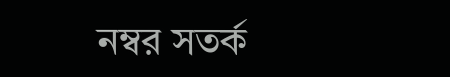নম্বর সতর্ক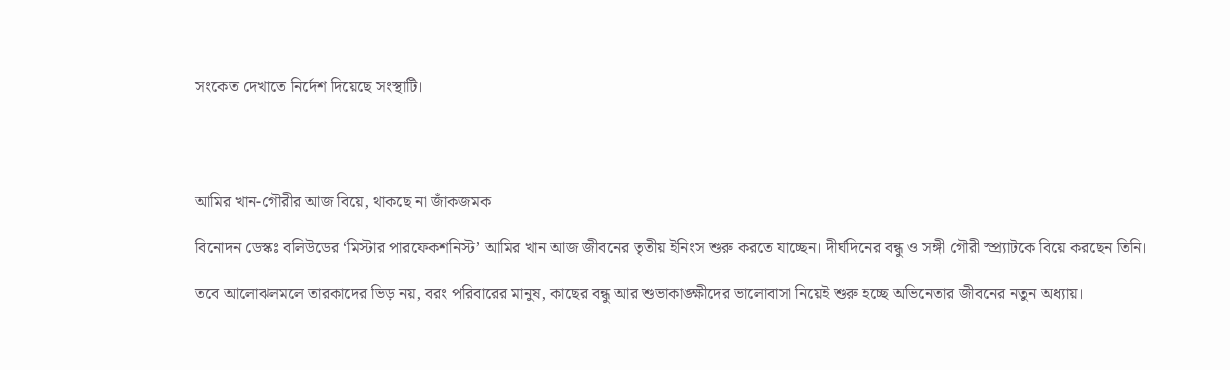সংকেত দেখাতে নির্দেশ দিয়েছে সংস্থাটি।




আমির খান-গৌরীর আজ বিয়ে, থাকছে না জাঁকজমক

বিনোদন ডেস্কঃ বলিউডের ‘মিস্টার পারফেকশনিস্ট’ আমির খান আজ জীবনের তৃতীয় ইনিংস শুরু করতে যাচ্ছেন। দীর্ঘদিনের বন্ধু ও সঙ্গী গৌরী স্প্র্যাটকে বিয়ে করছেন তিনি।

তবে আলোঝলমলে তারকাদের ভিড় নয়, বরং পরিবারের মানুষ, কাছের বন্ধু আর শুভাকাঙ্ক্ষীদের ভালোবাসা নিয়েই শুরু হচ্ছে অভিনেতার জীবনের নতুন অধ্যায়।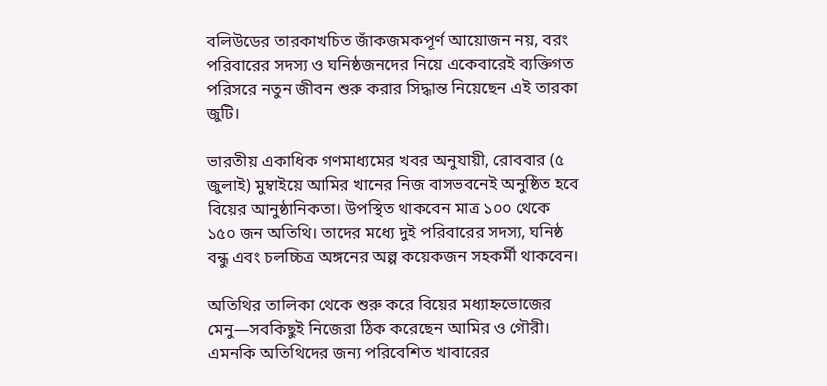বলিউডের তারকাখচিত জাঁকজমকপূর্ণ আয়োজন নয়, বরং পরিবারের সদস্য ও ঘনিষ্ঠজনদের নিয়ে একেবারেই ব্যক্তিগত পরিসরে নতুন জীবন শুরু করার সিদ্ধান্ত নিয়েছেন এই তারকা জুটি।

ভারতীয় একাধিক গণমাধ্যমের খবর অনুযায়ী, রোববার (৫ জুলাই) মুম্বাইয়ে আমির খানের নিজ বাসভবনেই অনুষ্ঠিত হবে বিয়ের আনুষ্ঠানিকতা। উপস্থিত থাকবেন মাত্র ১০০ থেকে ১৫০ জন অতিথি। তাদের মধ্যে দুই পরিবারের সদস্য, ঘনিষ্ঠ বন্ধু এবং চলচ্চিত্র অঙ্গনের অল্প কয়েকজন সহকর্মী থাকবেন।

অতিথির তালিকা থেকে শুরু করে বিয়ের মধ্যাহ্নভোজের মেনু—সবকিছুই নিজেরা ঠিক করেছেন আমির ও গৌরী। এমনকি অতিথিদের জন্য পরিবেশিত খাবারের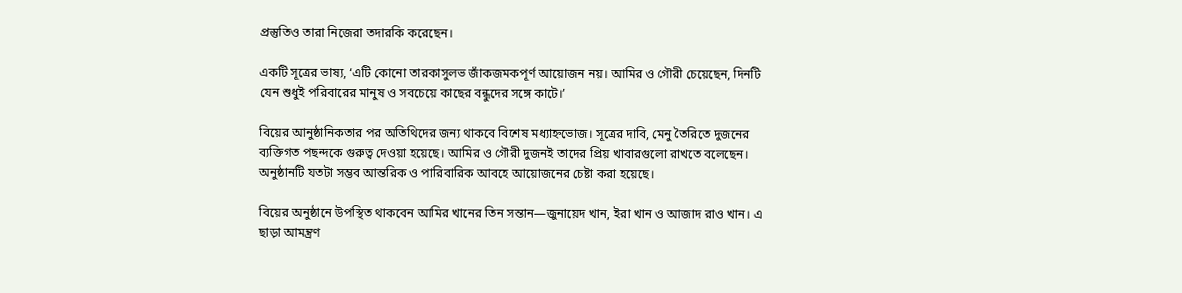প্রস্তুতিও তারা নিজেরা তদারকি করেছেন।

একটি সূত্রের ভাষ্য, ‘এটি কোনো তারকাসুলভ জাঁকজমকপূর্ণ আয়োজন নয়। আমির ও গৌরী চেয়েছেন, দিনটি যেন শুধুই পরিবারের মানুষ ও সবচেয়ে কাছের বন্ধুদের সঙ্গে কাটে।’

বিয়ের আনুষ্ঠানিকতার পর অতিথিদের জন্য থাকবে বিশেষ মধ্যাহ্নভোজ। সূত্রের দাবি, মেনু তৈরিতে দুজনের ব্যক্তিগত পছন্দকে গুরুত্ব দেওয়া হয়েছে। আমির ও গৌরী দুজনই তাদের প্রিয় খাবারগুলো রাখতে বলেছেন। অনুষ্ঠানটি যতটা সম্ভব আন্তরিক ও পারিবারিক আবহে আয়োজনের চেষ্টা করা হয়েছে।

বিয়ের অনুষ্ঠানে উপস্থিত থাকবেন আমির খানের তিন সন্তান—জুনায়েদ খান, ইরা খান ও আজাদ রাও খান। এ ছাড়া আমন্ত্রণ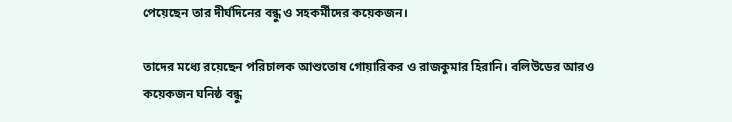পেয়েছেন তার দীর্ঘদিনের বন্ধু ও সহকর্মীদের কয়েকজন।

তাদের মধ্যে রয়েছেন পরিচালক আশুতোষ গোয়ারিকর ও রাজকুমার হিরানি। বলিউডের আরও কয়েকজন ঘনিষ্ঠ বন্ধু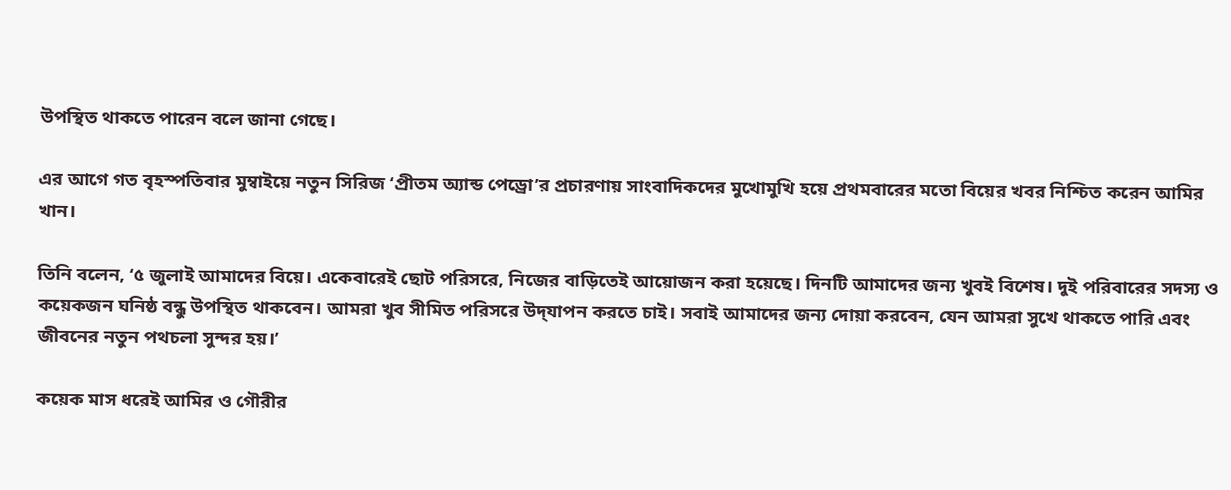উপস্থিত থাকতে পারেন বলে জানা গেছে।

এর আগে গত বৃহস্পতিবার মুম্বাইয়ে নতুন সিরিজ ‘প্রীতম অ্যান্ড পেড্রো’র প্রচারণায় সাংবাদিকদের মুখোমুখি হয়ে প্রথমবারের মতো বিয়ের খবর নিশ্চিত করেন আমির খান।

তিনি বলেন, ‘৫ জুলাই আমাদের বিয়ে। একেবারেই ছোট পরিসরে, নিজের বাড়িতেই আয়োজন করা হয়েছে। দিনটি আমাদের জন্য খুবই বিশেষ। দুই পরিবারের সদস্য ও কয়েকজন ঘনিষ্ঠ বন্ধু উপস্থিত থাকবেন। আমরা খুব সীমিত পরিসরে উদ্‌যাপন করতে চাই। সবাই আমাদের জন্য দোয়া করবেন, যেন আমরা সুখে থাকতে পারি এবং জীবনের নতুন পথচলা সুন্দর হয়।’

কয়েক মাস ধরেই আমির ও গৌরীর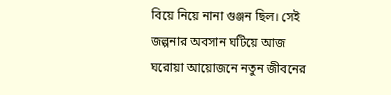বিয়ে নিয়ে নানা গুঞ্জন ছিল। সেই জল্পনার অবসান ঘটিয়ে আজ ঘরোয়া আয়োজনে নতুন জীবনের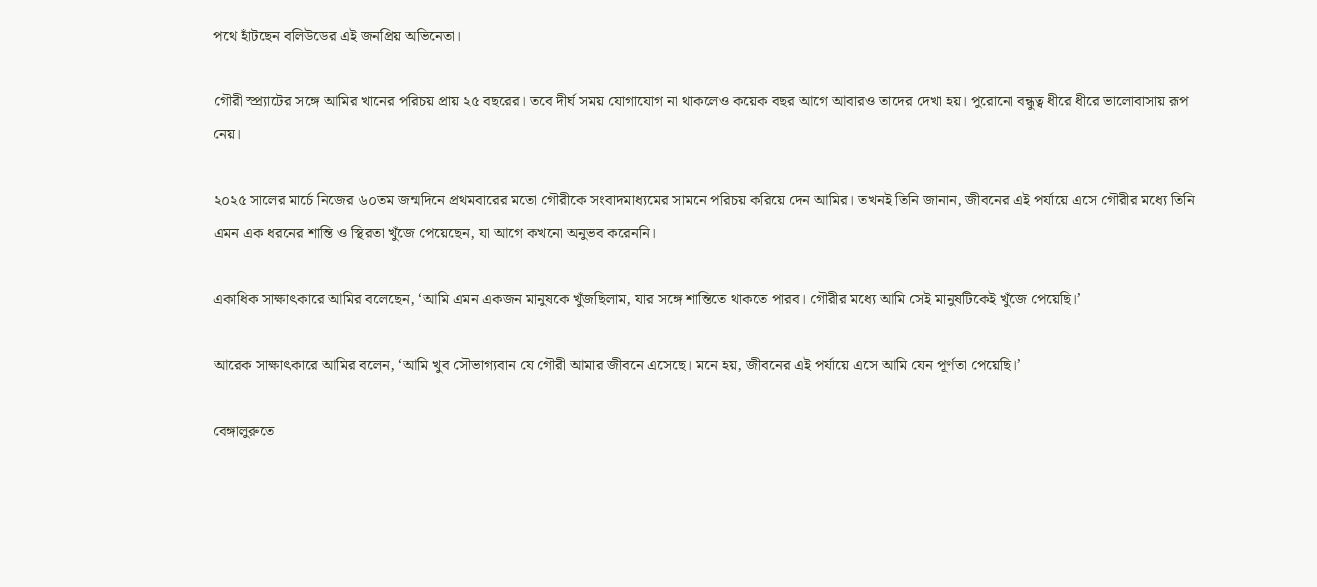পথে হাঁটছেন বলিউডের এই জনপ্রিয় অভিনেতা।

গৌরী স্প্র্যাটের সঙ্গে আমির খানের পরিচয় প্রায় ২৫ বছরের। তবে দীর্ঘ সময় যোগাযোগ না থাকলেও কয়েক বছর আগে আবারও তাদের দেখা হয়। পুরোনো বন্ধুত্ব ধীরে ধীরে ভালোবাসায় রূপ নেয়।

২০২৫ সালের মার্চে নিজের ৬০তম জন্মদিনে প্রথমবারের মতো গৌরীকে সংবাদমাধ্যমের সামনে পরিচয় করিয়ে দেন আমির। তখনই তিনি জানান, জীবনের এই পর্যায়ে এসে গৌরীর মধ্যে তিনি এমন এক ধরনের শান্তি ও স্থিরতা খুঁজে পেয়েছেন, যা আগে কখনো অনুভব করেননি।

একাধিক সাক্ষাৎকারে আমির বলেছেন, ‘আমি এমন একজন মানুষকে খুঁজছিলাম, যার সঙ্গে শান্তিতে থাকতে পারব। গৌরীর মধ্যে আমি সেই মানুষটিকেই খুঁজে পেয়েছি।’

আরেক সাক্ষাৎকারে আমির বলেন, ‘আমি খুব সৌভাগ্যবান যে গৌরী আমার জীবনে এসেছে। মনে হয়, জীবনের এই পর্যায়ে এসে আমি যেন পূর্ণতা পেয়েছি।’

বেঙ্গালুরুতে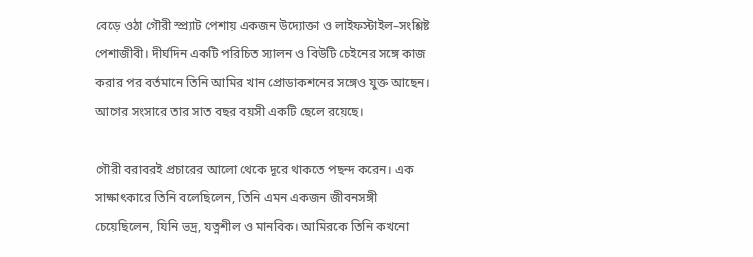বেড়ে ওঠা গৌরী স্প্র্যাট পেশায় একজন উদ্যোক্তা ও লাইফস্টাইল–সংশ্লিষ্ট পেশাজীবী। দীর্ঘদিন একটি পরিচিত স্যালন ও বিউটি চেইনের সঙ্গে কাজ করার পর বর্তমানে তিনি আমির খান প্রোডাকশনের সঙ্গেও যুক্ত আছেন। আগের সংসারে তার সাত বছর বয়সী একটি ছেলে রয়েছে।

গৌরী বরাবরই প্রচারের আলো থেকে দূরে থাকতে পছন্দ করেন। এক সাক্ষাৎকারে তিনি বলেছিলেন, তিনি এমন একজন জীবনসঙ্গী চেয়েছিলেন, যিনি ভদ্র, যত্নশীল ও মানবিক। আমিরকে তিনি কখনো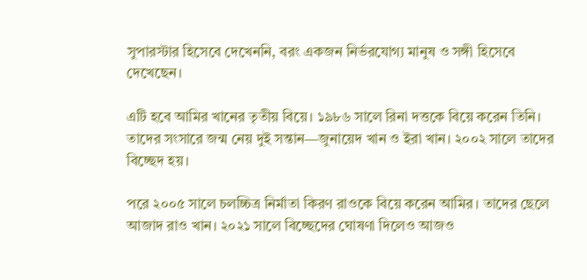সুপারস্টার হিসেবে দেখেননি, বরং একজন নির্ভরযোগ্য মানুষ ও সঙ্গী হিসেবে দেখেছেন।

এটি হবে আমির খানের তৃতীয় বিয়ে। ১৯৮৬ সালে রিনা দত্তকে বিয়ে করেন তিনি। তাদের সংসারে জন্ম নেয় দুই সন্তান—জুনায়েদ খান ও ইরা খান। ২০০২ সালে তাদের বিচ্ছেদ হয়।

পরে ২০০৫ সালে চলচ্চিত্র নির্মাতা কিরণ রাওকে বিয়ে করেন আমির। তাদের ছেলে আজাদ রাও খান। ২০২১ সালে বিচ্ছেদের ঘোষণা দিলেও আজও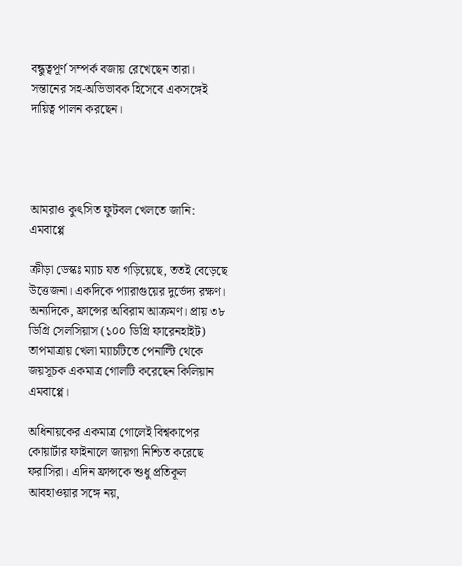বন্ধুত্বপূর্ণ সম্পর্ক বজায় রেখেছেন তারা। সন্তানের সহ-অভিভাবক হিসেবে একসঙ্গেই দায়িত্ব পালন করছেন।




আমরাও কুৎসিত ফুটবল খেলতে জানি: এমবাপ্পে

ক্রীড়া ডেস্কঃ ম্যাচ যত গড়িয়েছে, ততই বেড়েছে উত্তেজনা। একদিকে প্যারাগুয়ের দুর্ভেদ্য রক্ষণ। অন্যদিকে, ফ্রান্সের অবিরাম আক্রমণ। প্রায় ৩৮ ডিগ্রি সেলসিয়াস (১০০ ডিগ্রি ফারেনহাইট) তাপমাত্রায় খেলা ম্যাচটিতে পেনাল্টি থেকে জয়সূচক একমাত্র গোলটি করেছেন কিলিয়ান এমবাপ্পে।

অধিনায়কের একমাত্র গোলেই বিশ্বকাপের কোয়ার্টার ফাইনালে জায়গা নিশ্চিত করেছে ফরাসিরা। এদিন ফ্রান্সকে শুধু প্রতিকূল আবহাওয়ার সঙ্গে নয়,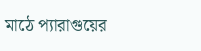মাঠে প্যারাগুয়ের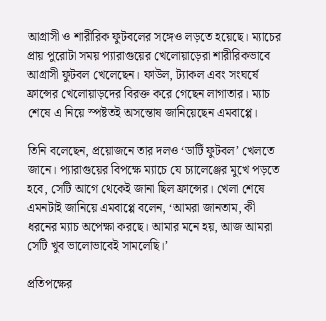আগ্রাসী ও শারীরিক ফুটবলের সঙ্গেও লড়তে হয়েছে। ম্যাচের প্রায় পুরোটা সময় প্যারাগুয়ের খেলোয়াড়েরা শারীরিকভাবে আগ্রাসী ফুটবল খেলেছেন। ফাউল, ট্যাকল এবং সংঘর্ষে ফ্রান্সের খেলোয়াড়দের বিরক্ত করে গেছেন লাগাতার। ম্যাচ শেষে এ নিয়ে স্পষ্টতই অসন্তোষ জানিয়েছেন এমবাপ্পে।

তিনি বলেছেন, প্রয়োজনে তার দলও ‘ডার্টি ফুটবল’ খেলতে জানে। প্যারাগুয়ের বিপক্ষে ম্যাচে যে চ্যালেঞ্জের মুখে পড়তে হবে, সেটি আগে থেকেই জানা ছিল ফ্রান্সের। খেলা শেষে এমনটাই জানিয়ে এমবাপ্পে বলেন, ‘আমরা জানতাম, কী ধরনের ম্যাচ অপেক্ষা করছে। আমার মনে হয়, আজ আমরা সেটি খুব ভালোভাবেই সামলেছি।’

প্রতিপক্ষের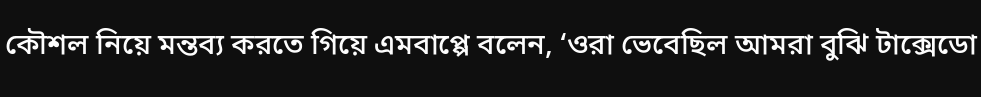কৌশল নিয়ে মন্তব্য করতে গিয়ে এমবাপ্পে বলেন, ‘ওরা ভেবেছিল আমরা বুঝি টাক্সেডো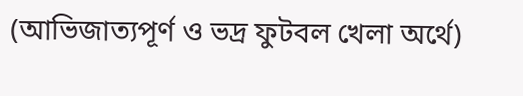(আভিজাত্যপূর্ণ ও ভদ্র ফুটবল খেলা অর্থে)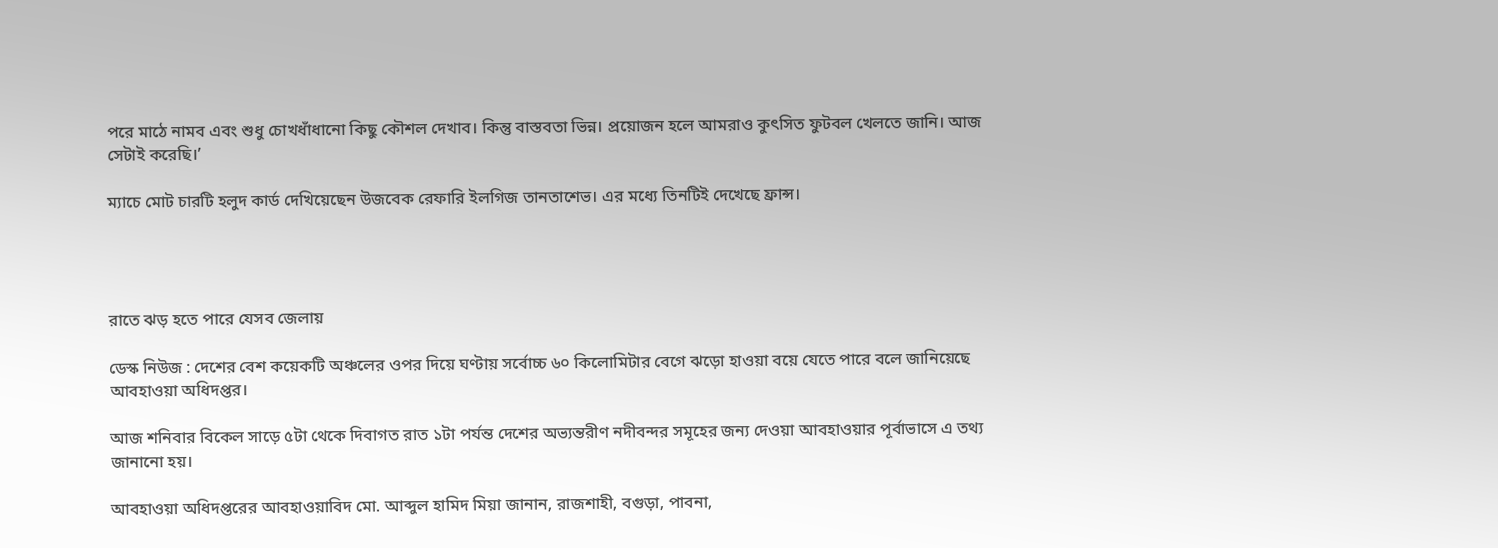পরে মাঠে নামব এবং শুধু চোখধাঁধানো কিছু কৌশল দেখাব। কিন্তু বাস্তবতা ভিন্ন। প্রয়োজন হলে আমরাও কুৎসিত ফুটবল খেলতে জানি। আজ সেটাই করেছি।’

ম্যাচে মোট চারটি হলুদ কার্ড দেখিয়েছেন উজবেক রেফারি ইলগিজ তানতাশেভ। এর মধ্যে তিনটিই দেখেছে ফ্রান্স।




রাতে ঝড় হতে পারে যেসব জেলায়

ডেস্ক নিউজ : দেশের বেশ কয়েকটি অঞ্চলের ওপর দিয়ে ঘণ্টায় সর্বোচ্চ ৬০ কিলোমিটার বেগে ঝড়ো হাওয়া বয়ে যেতে পারে বলে জানিয়েছে আবহাওয়া অধিদপ্তর।

আজ শনিবার বিকেল সাড়ে ৫টা থেকে দিবাগত রাত ১টা পর্যন্ত দেশের অভ্যন্তরীণ নদীবন্দর সমূহের জন্য দেওয়া আবহাওয়ার পূর্বাভাসে এ তথ্য জানানো হয়।

আবহাওয়া অধিদপ্তরের আবহাওয়াবিদ মো. আব্দুল হামিদ মিয়া জানান, রাজশাহী, বগুড়া, পাবনা,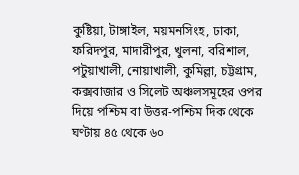কুষ্টিয়া, টাঙ্গাইল, ময়মনসিংহ, ঢাকা, ফরিদপুর, মাদারীপুর, খুলনা, বরিশাল, পটুয়াখালী, নোয়াখালী, কুমিল্লা, চট্টগ্রাম, কক্সবাজার ও সিলেট অঞ্চলসমূহের ওপর দিয়ে পশ্চিম বা উত্তর-পশ্চিম দিক থেকে ঘণ্টায় ৪৫ থেকে ৬০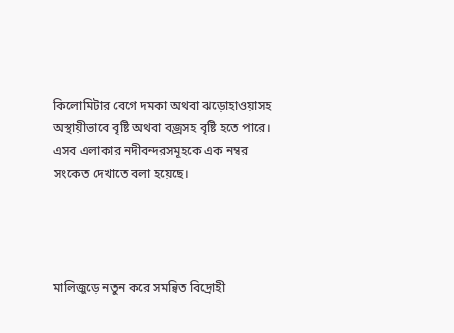কিলোমিটার বেগে দমকা অথবা ঝড়োহাওয়াসহ অস্থায়ীভাবে বৃষ্টি অথবা বজ্রসহ বৃষ্টি হতে পারে। এসব এলাকার নদীবন্দরসমূহকে এক নম্বর সংকেত দেখাতে বলা হয়েছে।




মালিজুড়ে নতুন করে সমন্বিত বিদ্রোহী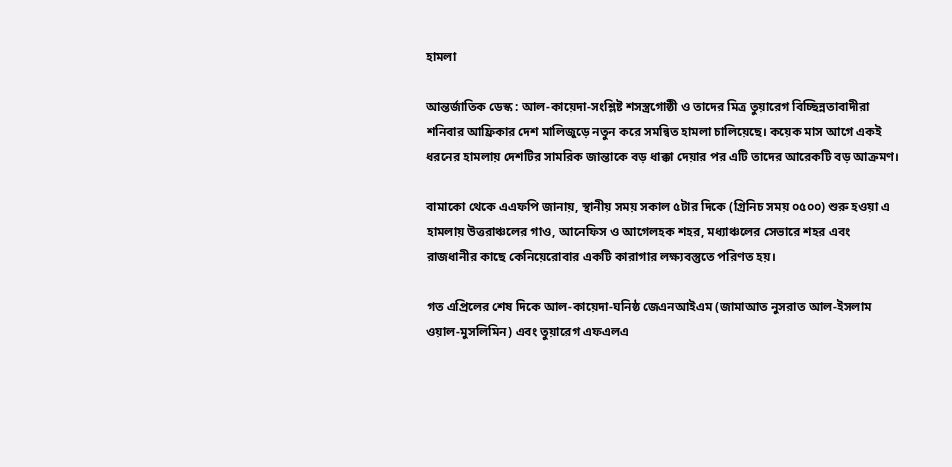হামলা

আন্তর্জাতিক ডেস্ক : আল-কায়েদা-সংশ্লিষ্ট শসস্ত্রগোষ্ঠী ও তাদের মিত্র তুয়ারেগ বিচ্ছিন্নতাবাদীরা শনিবার আফ্রিকার দেশ মালিজুড়ে নতুন করে সমন্বিত হামলা চালিয়েছে। কয়েক মাস আগে একই ধরনের হামলায় দেশটির সামরিক জান্তাকে বড় ধাক্কা দেয়ার পর এটি তাদের আরেকটি বড় আক্রমণ।

বামাকো থেকে এএফপি জানায়, স্থানীয় সময় সকাল ৫টার দিকে (গ্রিনিচ সময় ০৫০০) শুরু হওয়া এ হামলায় উত্তরাঞ্চলের গাও, আনেফিস ও আগেলহক শহর, মধ্যাঞ্চলের সেভারে শহর এবং রাজধানীর কাছে কেনিয়েরোবার একটি কারাগার লক্ষ্যবস্তুতে পরিণত হয়।

গত এপ্রিলের শেষ দিকে আল-কায়েদা-ঘনিষ্ঠ জেএনআইএম (জামাআত নুসরাত আল-ইসলাম ওয়াল-মুসলিমিন) এবং তুয়ারেগ এফএলএ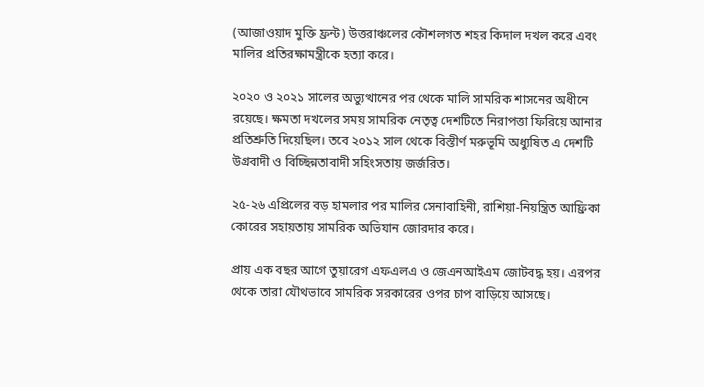(আজাওয়াদ মুক্তি ফ্রন্ট) উত্তরাঞ্চলের কৌশলগত শহর কিদাল দখল করে এবং মালির প্রতিরক্ষামন্ত্রীকে হত্যা করে।

২০২০ ও ২০২১ সালের অভ্যুত্থানের পর থেকে মালি সামরিক শাসনের অধীনে রয়েছে। ক্ষমতা দখলের সময় সামরিক নেতৃত্ব দেশটিতে নিরাপত্তা ফিরিয়ে আনার প্রতিশ্রুতি দিয়েছিল। তবে ২০১২ সাল থেকে বিস্তীর্ণ মরুভূমি অধ্যুষিত এ দেশটি উগ্রবাদী ও বিচ্ছিন্নতাবাদী সহিংসতায় জর্জরিত।

২৫-২৬ এপ্রিলের বড় হামলার পর মালির সেনাবাহিনী, রাশিয়া-নিয়ন্ত্রিত আফ্রিকা কোরের সহায়তায় সামরিক অভিযান জোরদার করে।

প্রায় এক বছর আগে তুয়ারেগ এফএলএ ও জেএনআইএম জোটবদ্ধ হয়। এরপর থেকে তারা যৌথভাবে সামরিক সরকারের ওপর চাপ বাড়িয়ে আসছে।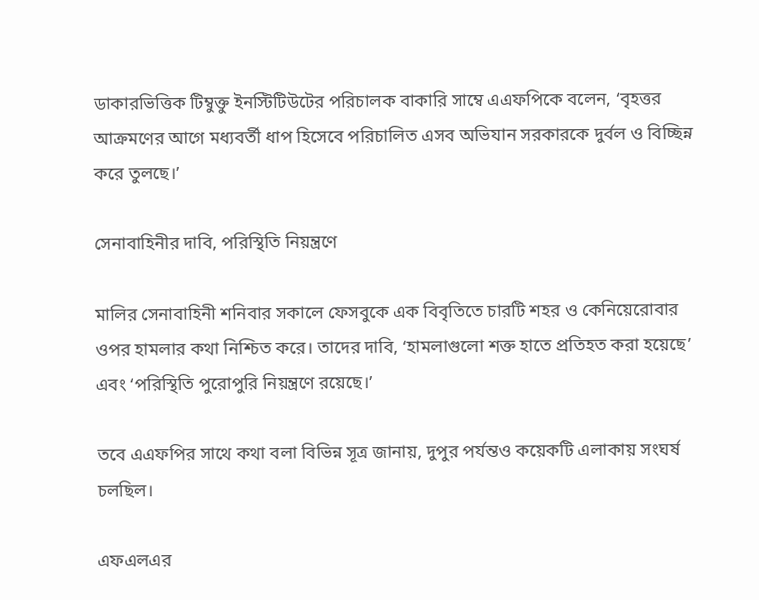ডাকারভিত্তিক টিম্বুক্তু ইনস্টিটিউটের পরিচালক বাকারি সাম্বে এএফপিকে বলেন, ‘বৃহত্তর আক্রমণের আগে মধ্যবর্তী ধাপ হিসেবে পরিচালিত এসব অভিযান সরকারকে দুর্বল ও বিচ্ছিন্ন করে তুলছে।’

সেনাবাহিনীর দাবি, পরিস্থিতি নিয়ন্ত্রণে

মালির সেনাবাহিনী শনিবার সকালে ফেসবুকে এক বিবৃতিতে চারটি শহর ও কেনিয়েরোবার ওপর হামলার কথা নিশ্চিত করে। তাদের দাবি, ‘হামলাগুলো শক্ত হাতে প্রতিহত করা হয়েছে’ এবং ‘পরিস্থিতি পুরোপুরি নিয়ন্ত্রণে রয়েছে।’

তবে এএফপির সাথে কথা বলা বিভিন্ন সূত্র জানায়, দুপুর পর্যন্তও কয়েকটি এলাকায় সংঘর্ষ চলছিল।

এফএলএর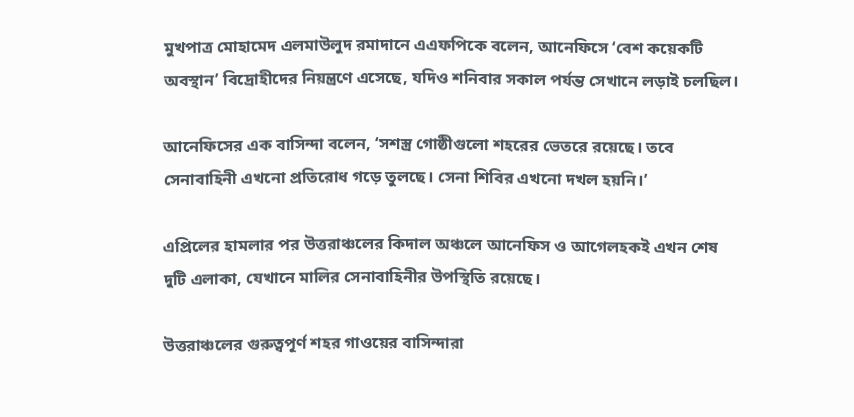মুখপাত্র মোহামেদ এলমাউলুদ রমাদানে এএফপিকে বলেন, আনেফিসে ‘বেশ কয়েকটি অবস্থান’ বিদ্রোহীদের নিয়ন্ত্রণে এসেছে, যদিও শনিবার সকাল পর্যন্ত সেখানে লড়াই চলছিল।

আনেফিসের এক বাসিন্দা বলেন, ‘সশস্ত্র গোষ্ঠীগুলো শহরের ভেতরে রয়েছে। তবে সেনাবাহিনী এখনো প্রতিরোধ গড়ে তুলছে। সেনা শিবির এখনো দখল হয়নি।’

এপ্রিলের হামলার পর উত্তরাঞ্চলের কিদাল অঞ্চলে আনেফিস ও আগেলহকই এখন শেষ দুটি এলাকা, যেখানে মালির সেনাবাহিনীর উপস্থিতি রয়েছে।

উত্তরাঞ্চলের গুরুত্বপূর্ণ শহর গাওয়ের বাসিন্দারা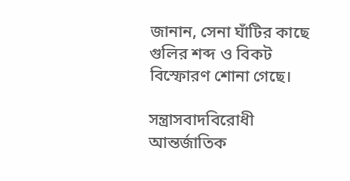জানান, সেনা ঘাঁটির কাছে গুলির শব্দ ও বিকট বিস্ফোরণ শোনা গেছে।

সন্ত্রাসবাদবিরোধী আন্তর্জাতিক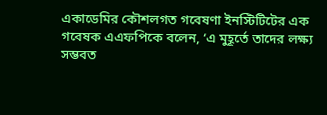একাডেমির কৌশলগত গবেষণা ইনস্টিটিটের এক গবেষক এএফপিকে বলেন, ‘এ মুহূর্তে তাদের লক্ষ্য সম্ভবত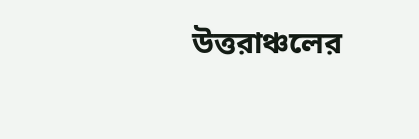উত্তরাঞ্চলের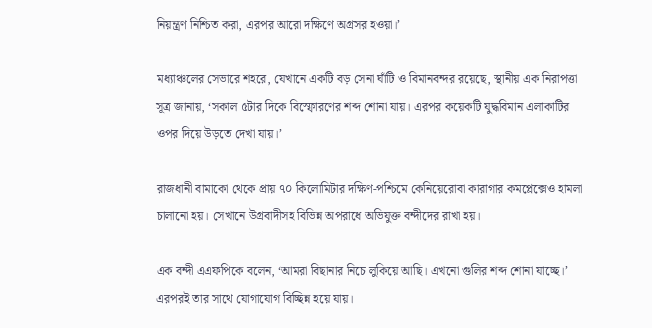নিয়ন্ত্রণ নিশ্চিত করা, এরপর আরো দক্ষিণে অগ্রসর হওয়া।’

মধ্যাঞ্চলের সেভারে শহরে, যেখানে একটি বড় সেনা ঘাঁটি ও বিমানবন্দর রয়েছে, স্থানীয় এক নিরাপত্তা সূত্র জানায়, ‘সকাল ৫টার দিকে বিস্ফোরণের শব্দ শোনা যায়। এরপর কয়েকটি যুদ্ধবিমান এলাকাটির ওপর দিয়ে উড়তে দেখা যায়।’

রাজধানী বামাকো থেকে প্রায় ৭০ কিলোমিটার দক্ষিণ-পশ্চিমে কেনিয়েরোবা কারাগার কমপ্লেক্সেও হামলা চালানো হয়। সেখানে উগ্রবাদীসহ বিভিন্ন অপরাধে অভিযুক্ত বন্দীদের রাখা হয়।

এক বন্দী এএফপিকে বলেন, ‘আমরা বিছানার নিচে লুকিয়ে আছি। এখনো গুলির শব্দ শোনা যাচ্ছে।’ এরপরই তার সাথে যোগাযোগ বিচ্ছিন্ন হয়ে যায়।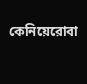কেনিয়েরোবা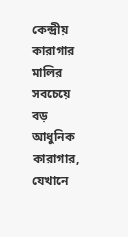কেন্দ্রীয় কারাগার মালির সবচেয়ে বড় আধুনিক কারাগার, যেখানে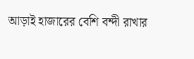আড়াই হাজারের বেশি বন্দী রাখার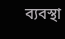ব্যবস্থা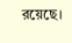রয়েছে।